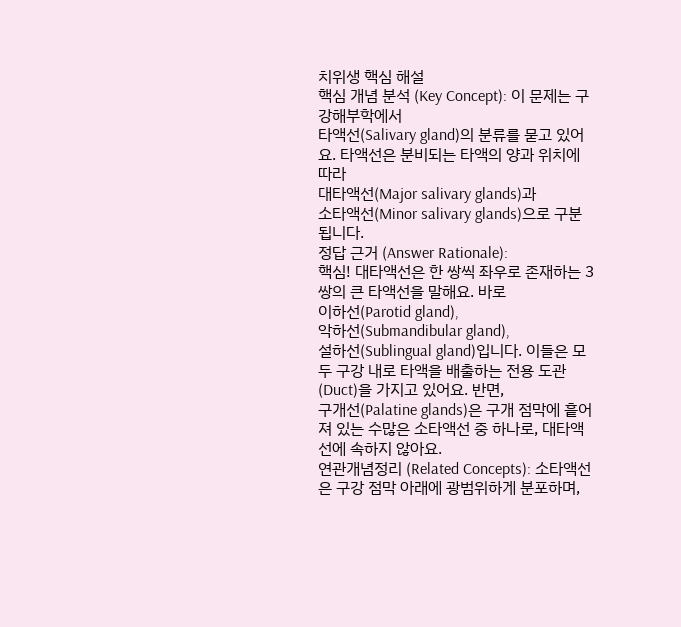치위생 핵심 해설
핵심 개념 분석 (Key Concept): 이 문제는 구강해부학에서
타액선(Salivary gland)의 분류를 묻고 있어요. 타액선은 분비되는 타액의 양과 위치에 따라
대타액선(Major salivary glands)과
소타액선(Minor salivary glands)으로 구분됩니다.
정답 근거 (Answer Rationale):
핵심! 대타액선은 한 쌍씩 좌우로 존재하는 3쌍의 큰 타액선을 말해요. 바로
이하선(Parotid gland),
악하선(Submandibular gland),
설하선(Sublingual gland)입니다. 이들은 모두 구강 내로 타액을 배출하는 전용 도관(Duct)을 가지고 있어요. 반면,
구개선(Palatine glands)은 구개 점막에 흩어져 있는 수많은 소타액선 중 하나로, 대타액선에 속하지 않아요.
연관개념정리 (Related Concepts): 소타액선은 구강 점막 아래에 광범위하게 분포하며,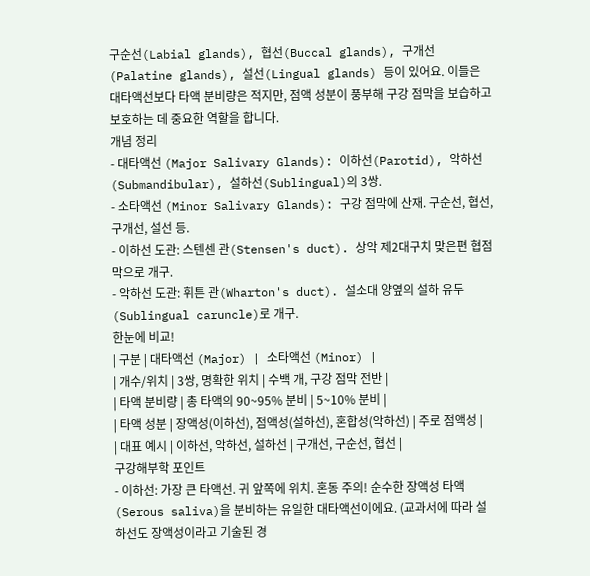구순선(Labial glands), 협선(Buccal glands), 구개선(Palatine glands), 설선(Lingual glands) 등이 있어요. 이들은 대타액선보다 타액 분비량은 적지만, 점액 성분이 풍부해 구강 점막을 보습하고 보호하는 데 중요한 역할을 합니다.
개념 정리
- 대타액선 (Major Salivary Glands): 이하선(Parotid), 악하선(Submandibular), 설하선(Sublingual)의 3쌍.
- 소타액선 (Minor Salivary Glands): 구강 점막에 산재. 구순선, 협선, 구개선, 설선 등.
- 이하선 도관: 스텐센 관(Stensen's duct). 상악 제2대구치 맞은편 협점막으로 개구.
- 악하선 도관: 휘튼 관(Wharton's duct). 설소대 양옆의 설하 유두(Sublingual caruncle)로 개구.
한눈에 비교!
| 구분 | 대타액선 (Major) | 소타액선 (Minor) |
| 개수/위치 | 3쌍, 명확한 위치 | 수백 개, 구강 점막 전반 |
| 타액 분비량 | 총 타액의 90~95% 분비 | 5~10% 분비 |
| 타액 성분 | 장액성(이하선), 점액성(설하선), 혼합성(악하선) | 주로 점액성 |
| 대표 예시 | 이하선, 악하선, 설하선 | 구개선, 구순선, 협선 |
구강해부학 포인트
- 이하선: 가장 큰 타액선. 귀 앞쪽에 위치. 혼동 주의! 순수한 장액성 타액(Serous saliva)을 분비하는 유일한 대타액선이에요. (교과서에 따라 설하선도 장액성이라고 기술된 경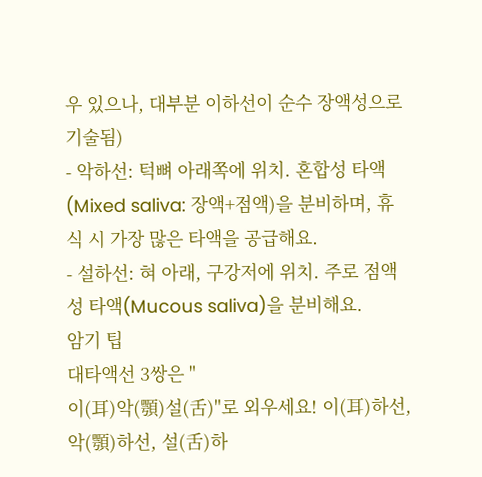우 있으나, 대부분 이하선이 순수 장액성으로 기술됨)
- 악하선: 턱뼈 아래쪽에 위치. 혼합성 타액(Mixed saliva: 장액+점액)을 분비하며, 휴식 시 가장 많은 타액을 공급해요.
- 설하선: 혀 아래, 구강저에 위치. 주로 점액성 타액(Mucous saliva)을 분비해요.
암기 팁
대타액선 3쌍은 "
이(耳)악(顎)설(舌)"로 외우세요! 이(耳)하선, 악(顎)하선, 설(舌)하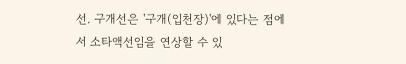선. 구개선은 '구개(입천장)'에 있다는 점에서 소타액선임을 연상할 수 있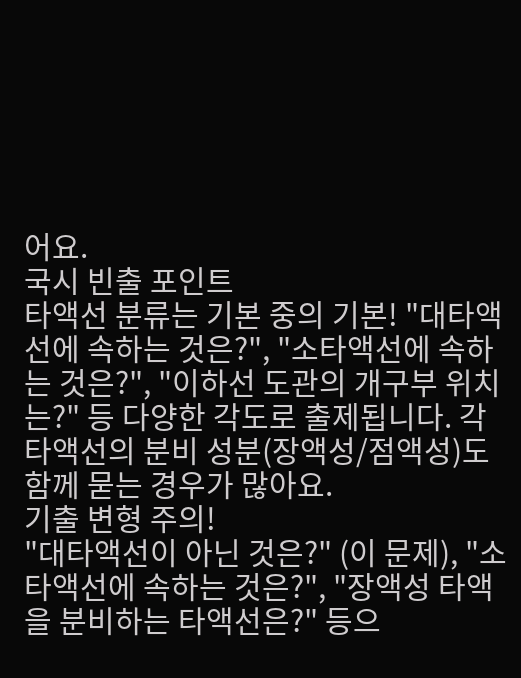어요.
국시 빈출 포인트
타액선 분류는 기본 중의 기본! "대타액선에 속하는 것은?", "소타액선에 속하는 것은?", "이하선 도관의 개구부 위치는?" 등 다양한 각도로 출제됩니다. 각 타액선의 분비 성분(장액성/점액성)도 함께 묻는 경우가 많아요.
기출 변형 주의!
"대타액선이 아닌 것은?" (이 문제), "소타액선에 속하는 것은?", "장액성 타액을 분비하는 타액선은?" 등으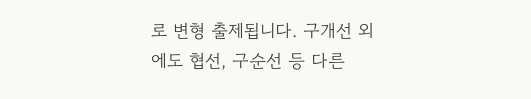로 변형 출제됩니다. 구개선 외에도 협선, 구순선 등 다른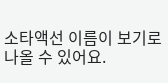소타액선 이름이 보기로 나올 수 있어요.